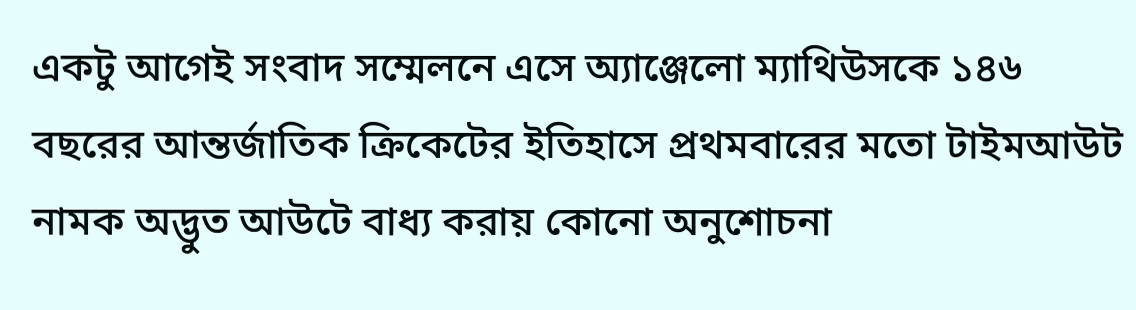একটু আগেই সংবাদ সম্মেলনে এসে অ্যাঞ্জেলো ম্যাথিউসকে ১৪৬ বছরের আন্তর্জাতিক ক্রিকেটের ইতিহাসে প্রথমবারের মতো টাইমআউট নামক অদ্ভুত আউটে বাধ্য করায় কোনো অনুশোচনা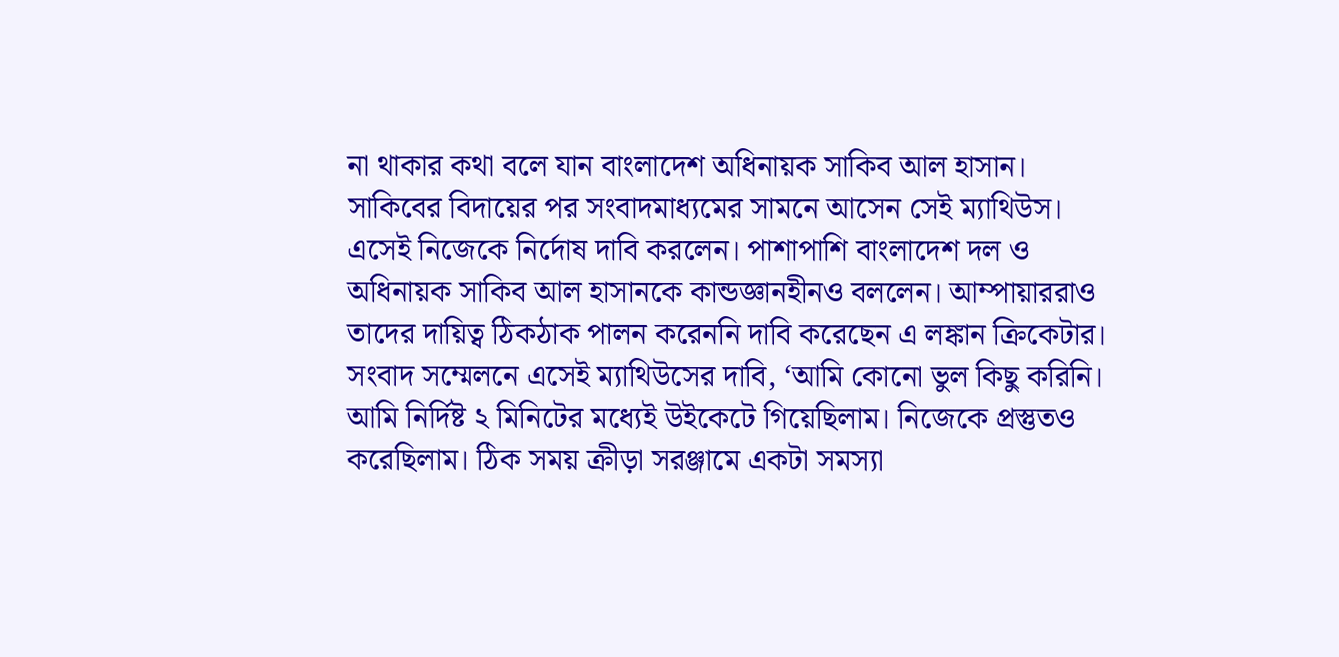না থাকার কথা বলে যান বাংলাদেশ অধিনায়ক সাকিব আল হাসান। সাকিবের বিদায়ের পর সংবাদমাধ্যমের সামনে আসেন সেই ম্যাথিউস। এসেই নিজেকে নির্দোষ দাবি করলেন। পাশাপাশি বাংলাদেশ দল ও অধিনায়ক সাকিব আল হাসানকে কান্ডজ্ঞানহীনও বললেন। আম্পায়াররাও তাদের দায়িত্ব ঠিকঠাক পালন করেননি দাবি করেছেন এ লঙ্কান ক্রিকেটার।
সংবাদ সম্মেলনে এসেই ম্যাথিউসের দাবি, ‘আমি কোনো ভুল কিছু করিনি। আমি নির্দিষ্ট ২ মিনিটের মধ্যেই উইকেটে গিয়েছিলাম। নিজেকে প্রস্তুতও করেছিলাম। ঠিক সময় ক্রীড়া সরঞ্জামে একটা সমস্যা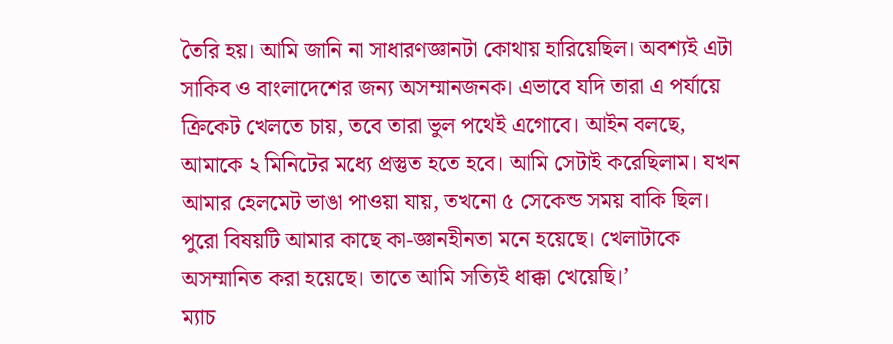তৈরি হয়। আমি জানি না সাধারণজ্ঞানটা কোথায় হারিয়েছিল। অবশ্যই এটা সাকিব ও বাংলাদেশের জন্য অসম্মানজনক। এভাবে যদি তারা এ পর্যায়ে ক্রিকেট খেলতে চায়, তবে তারা ভুল পথেই এগোবে। আইন বলছে, আমাকে ২ মিনিটের মধ্যে প্রস্তুত হতে হবে। আমি সেটাই করেছিলাম। যখন আমার হেলমেট ভাঙা পাওয়া যায়, তখনো ৫ সেকেন্ড সময় বাকি ছিল। পুরো বিষয়টি আমার কাছে কা-জ্ঞানহীনতা মনে হয়েছে। খেলাটাকে অসম্মানিত করা হয়েছে। তাতে আমি সত্যিই ধাক্কা খেয়েছি।’
ম্যাচ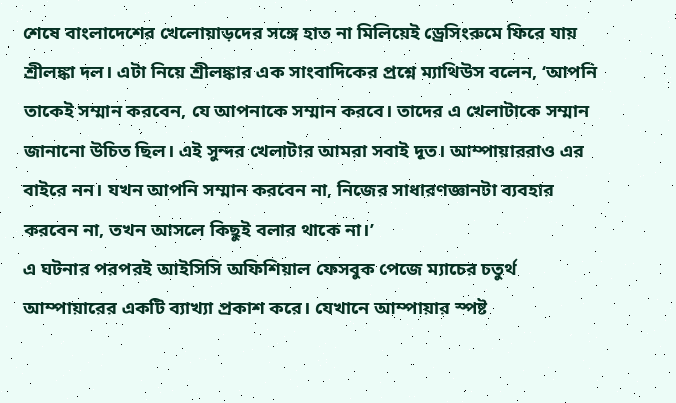শেষে বাংলাদেশের খেলোয়াড়দের সঙ্গে হাত না মিলিয়েই ড্রেসিংরুমে ফিরে যায় শ্রীলঙ্কা দল। এটা নিয়ে শ্রীলঙ্কার এক সাংবাদিকের প্রশ্নে ম্যাথিউস বলেন, ‘আপনি তাকেই সম্মান করবেন, যে আপনাকে সম্মান করবে। তাদের এ খেলাটাকে সম্মান জানানো উচিত ছিল। এই সুন্দর খেলাটার আমরা সবাই দূত। আম্পায়াররাও এর বাইরে নন। যখন আপনি সম্মান করবেন না, নিজের সাধারণজ্ঞানটা ব্যবহার করবেন না, তখন আসলে কিছুই বলার থাকে না।’
এ ঘটনার পরপরই আইসিসি অফিশিয়াল ফেসবুক পেজে ম্যাচের চতুর্থ আম্পায়ারের একটি ব্যাখ্যা প্রকাশ করে। যেখানে আম্পায়ার স্পষ্ট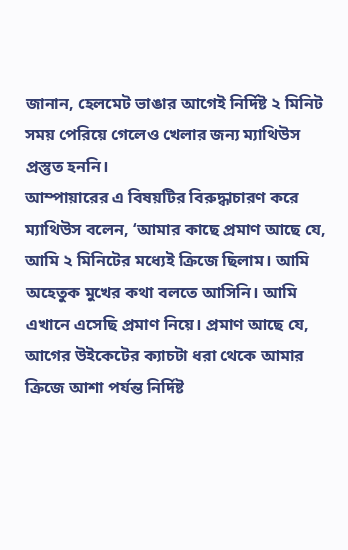জানান, হেলমেট ভাঙার আগেই নির্দিষ্ট ২ মিনিট সময় পেরিয়ে গেলেও খেলার জন্য ম্যাথিউস প্রস্তুত হননি।
আম্পায়ারের এ বিষয়টির বিরুদ্ধাচারণ করে ম্যাথিউস বলেন, ‘আমার কাছে প্রমাণ আছে যে, আমি ২ মিনিটের মধ্যেই ক্রিজে ছিলাম। আমি অহেতুক মুখের কথা বলতে আসিনি। আমি এখানে এসেছি প্রমাণ নিয়ে। প্রমাণ আছে যে, আগের উইকেটের ক্যাচটা ধরা থেকে আমার ক্রিজে আশা পর্যন্ত নির্দিষ্ট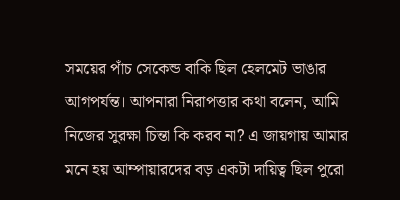সময়ের পাঁচ সেকেন্ড বাকি ছিল হেলমেট ভাঙার আগপর্যন্ত। আপনারা নিরাপত্তার কথা বলেন, আমি নিজের সুরক্ষা চিন্তা কি করব না? এ জায়গায় আমার মনে হয় আম্পায়ারদের বড় একটা দায়িত্ব ছিল পুরো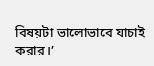বিষয়টা ভালোভাবে যাচাই করার।’